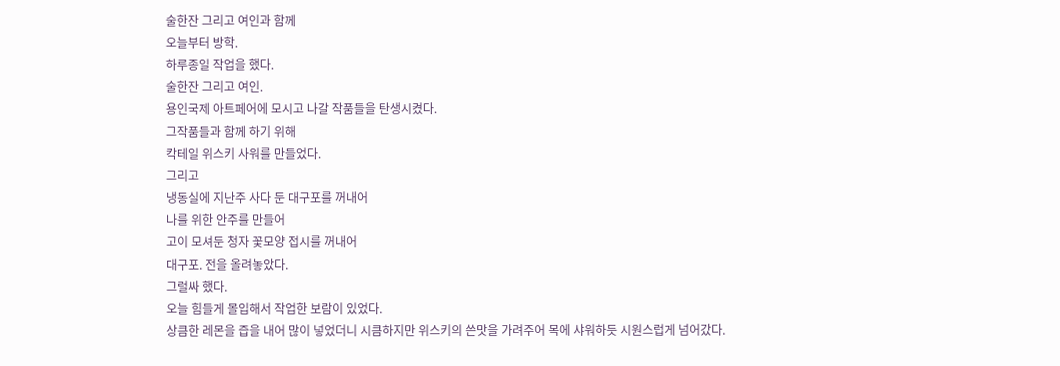술한잔 그리고 여인과 함께
오늘부터 방학.
하루종일 작업을 했다.
술한잔 그리고 여인.
용인국제 아트페어에 모시고 나갈 작품들을 탄생시켰다.
그작품들과 함께 하기 위해
칵테일 위스키 사워를 만들었다.
그리고
냉동실에 지난주 사다 둔 대구포를 꺼내어
나를 위한 안주를 만들어
고이 모셔둔 청자 꽃모양 접시를 꺼내어
대구포. 전을 올려놓았다.
그럴싸 했다.
오늘 힘들게 몰입해서 작업한 보람이 있었다.
상큼한 레몬을 즙을 내어 많이 넣었더니 시큼하지만 위스키의 쓴맛을 가려주어 목에 샤워하듯 시원스럽게 넘어갔다.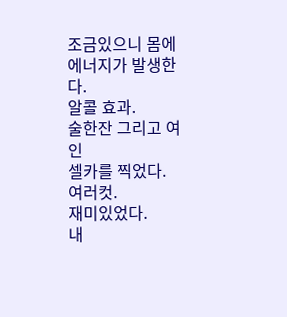조금있으니 몸에 에너지가 발생한다.
알콜 효과.
술한잔 그리고 여인
셀카를 찍었다.
여러컷.
재미있었다.
내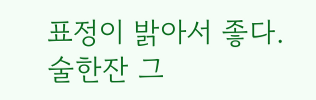표정이 밝아서 좋다.
술한잔 그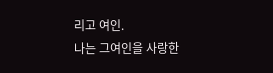리고 여인.
나는 그여인을 사랑한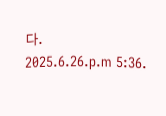다.
2025.6.26.p.m 5:36.